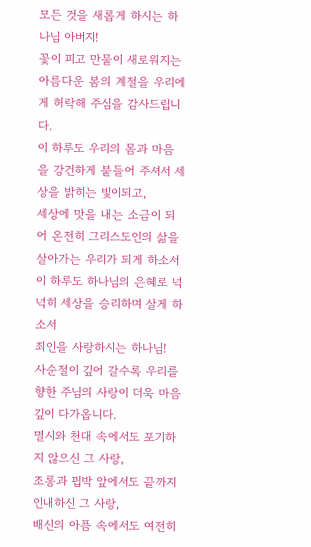모든 것을 새롭게 하시는 하나님 아버지!
꽃이 피고 만물이 새로워지는 아름다운 봄의 계절을 우리에게 허락해 주심을 감사드립니다.
이 하루도 우리의 몸과 마음을 강건하게 붙들어 주셔서 세상을 밝히는 빛이되고,
세상에 맛을 내는 소금이 되어 온전히 그리스도인의 삶을 살아가는 우리가 되게 하소서
이 하루도 하나님의 은혜로 넉넉히 세상을 승리하며 살게 하소서
죄인을 사랑하시는 하나님!
사순절이 깊어 갈수록 우리를 향한 주님의 사랑이 더욱 마음깊이 다가옵니다.
멸시와 천대 속에서도 포기하지 않으신 그 사랑,
조롱과 핍박 앞에서도 끝까지 인내하신 그 사랑,
배신의 아픔 속에서도 여전히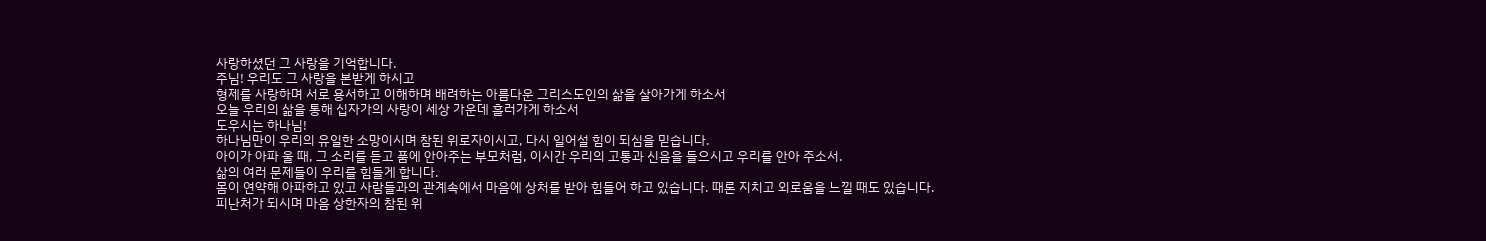사랑하셨던 그 사랑을 기억합니다.
주님! 우리도 그 사랑을 본받게 하시고
형제를 사랑하며 서로 용서하고 이해하며 배려하는 아름다운 그리스도인의 삶을 살아가게 하소서
오늘 우리의 삶을 통해 십자가의 사랑이 세상 가운데 흘러가게 하소서
도우시는 하나님!
하나님만이 우리의 유일한 소망이시며 참된 위로자이시고, 다시 일어설 힘이 되심을 믿습니다.
아이가 아파 울 때, 그 소리를 듣고 품에 안아주는 부모처럼, 이시간 우리의 고통과 신음을 들으시고 우리를 안아 주소서.
삶의 여러 문제들이 우리를 힘들게 합니다.
몸이 연약해 아파하고 있고 사람들과의 관계속에서 마음에 상처를 받아 힘들어 하고 있습니다. 때론 지치고 외로움을 느낄 때도 있습니다.
피난처가 되시며 마음 상한자의 참된 위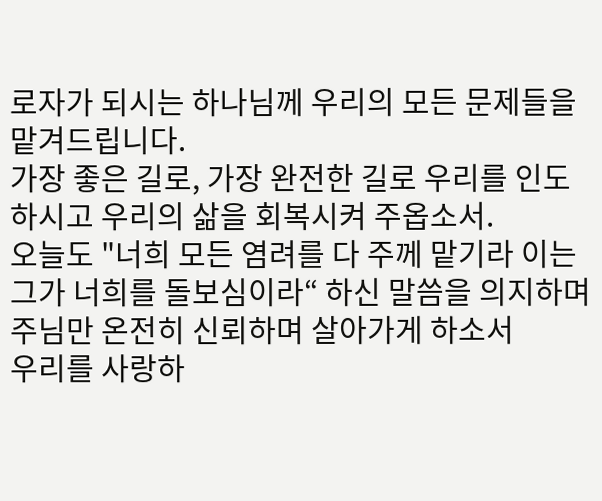로자가 되시는 하나님께 우리의 모든 문제들을 맡겨드립니다.
가장 좋은 길로, 가장 완전한 길로 우리를 인도하시고 우리의 삶을 회복시켜 주옵소서.
오늘도 "너희 모든 염려를 다 주께 맡기라 이는 그가 너희를 돌보심이라“ 하신 말씀을 의지하며 주님만 온전히 신뢰하며 살아가게 하소서
우리를 사랑하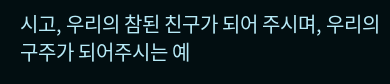시고, 우리의 참된 친구가 되어 주시며, 우리의 구주가 되어주시는 예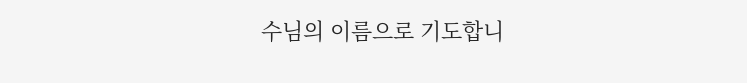수님의 이름으로 기도합니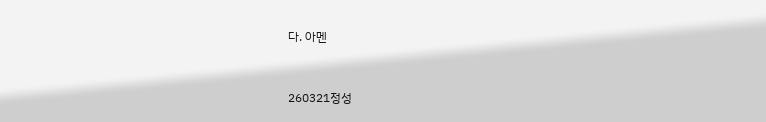다. 아멘


260321정성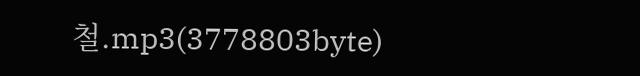철.mp3(3778803byte)